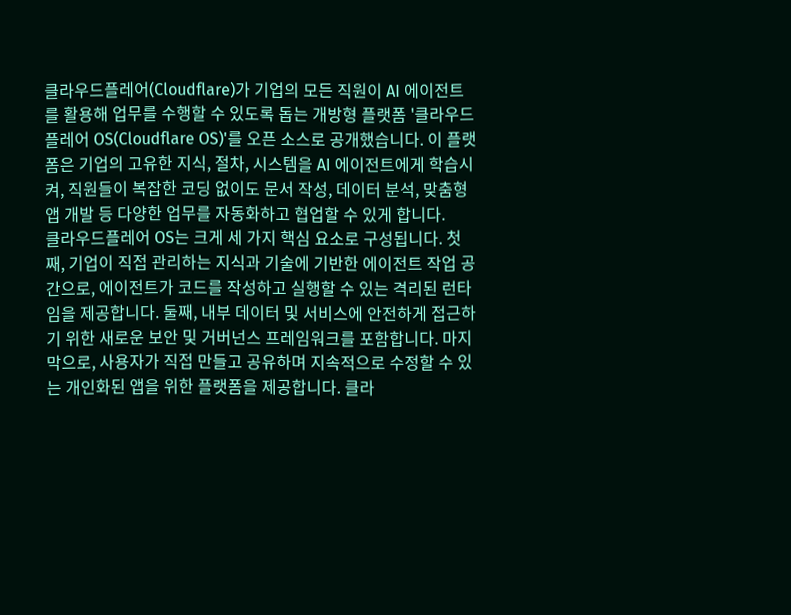클라우드플레어(Cloudflare)가 기업의 모든 직원이 AI 에이전트를 활용해 업무를 수행할 수 있도록 돕는 개방형 플랫폼 '클라우드플레어 OS(Cloudflare OS)'를 오픈 소스로 공개했습니다. 이 플랫폼은 기업의 고유한 지식, 절차, 시스템을 AI 에이전트에게 학습시켜, 직원들이 복잡한 코딩 없이도 문서 작성, 데이터 분석, 맞춤형 앱 개발 등 다양한 업무를 자동화하고 협업할 수 있게 합니다.
클라우드플레어 OS는 크게 세 가지 핵심 요소로 구성됩니다. 첫째, 기업이 직접 관리하는 지식과 기술에 기반한 에이전트 작업 공간으로, 에이전트가 코드를 작성하고 실행할 수 있는 격리된 런타임을 제공합니다. 둘째, 내부 데이터 및 서비스에 안전하게 접근하기 위한 새로운 보안 및 거버넌스 프레임워크를 포함합니다. 마지막으로, 사용자가 직접 만들고 공유하며 지속적으로 수정할 수 있는 개인화된 앱을 위한 플랫폼을 제공합니다. 클라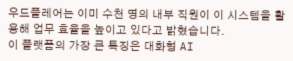우드플레어는 이미 수천 명의 내부 직원이 이 시스템을 활용해 업무 효율을 높이고 있다고 밝혔습니다.
이 플랫폼의 가장 큰 특징은 대화형 AI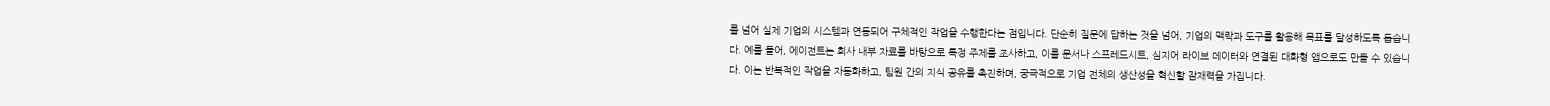를 넘어 실제 기업의 시스템과 연동되어 구체적인 작업을 수행한다는 점입니다. 단순히 질문에 답하는 것을 넘어, 기업의 맥락과 도구를 활용해 목표를 달성하도록 돕습니다. 예를 들어, 에이전트는 회사 내부 자료를 바탕으로 특정 주제를 조사하고, 이를 문서나 스프레드시트, 심지어 라이브 데이터와 연결된 대화형 앱으로도 만들 수 있습니다. 이는 반복적인 작업을 자동화하고, 팀원 간의 지식 공유를 촉진하며, 궁극적으로 기업 전체의 생산성을 혁신할 잠재력을 가집니다.